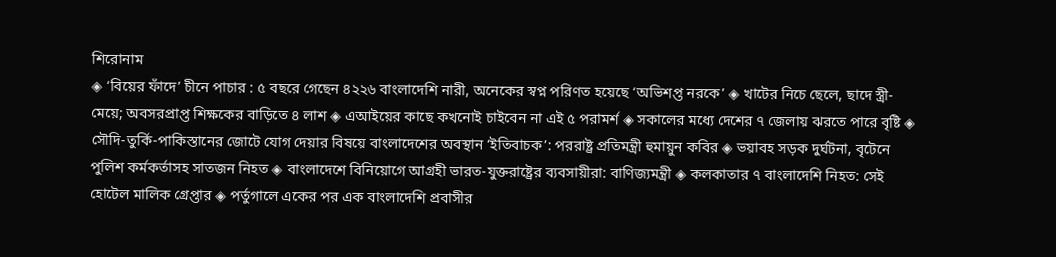শিরোনাম
◈ ‘বিয়ের ফাঁদে’ চীনে পাচার : ৫ বছরে গেছেন ৪২২৬ বাংলাদেশি নারী, অনেকের স্বপ্ন পরিণত হয়েছে ‘অভিশপ্ত নরকে’ ◈ খাটের নিচে ছেলে, ছাদে স্ত্রী-মেয়ে; অবসরপ্রাপ্ত শিক্ষকের বাড়িতে ৪ লাশ ◈ এআইয়ের কাছে কখনোই চাইবেন না এই ৫ পরামর্শ ◈ সকালের মধ্যে দেশের ৭ জেলায় ঝরতে পারে বৃষ্টি ◈ সৌদি-তুর্কি-পাকিস্তানের জোটে যোগ দেয়ার বিষয়ে বাংলাদেশের অবস্থান ‘ইতিবাচক’: পররাষ্ট্র প্রতিমন্ত্রী হুমায়ুন কবির ◈ ভয়াবহ সড়ক দুর্ঘটনা, বৃটেনে পুলিশ কর্মকর্তাসহ সাতজন নিহত ◈ বাংলাদেশে বিনিয়োগে আগ্রহী ভারত-যুক্তরাষ্ট্রের ব্যবসায়ীরা: বাণিজ্যমন্ত্রী ◈ কলকাতার ৭ বাংলাদেশি নিহত: সেই হোটেল মালিক গ্রেপ্তার ◈ পর্তুগালে একের পর এক বাংলাদেশি প্রবাসীর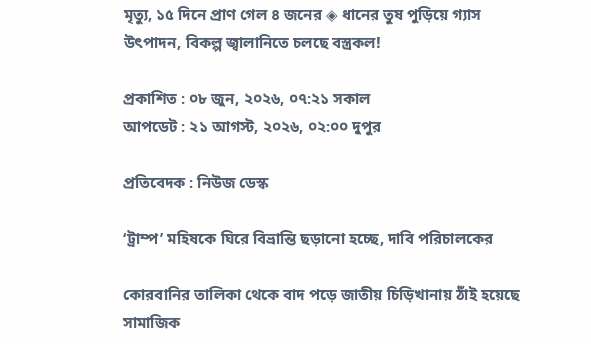মৃত্যু, ১৫ দিনে প্রাণ গেল ৪ জনের ◈ ধানের তুষ পুড়িয়ে গ্যাস উৎপাদন, বিকল্প জ্বালানিতে চলছে বস্ত্রকল!

প্রকাশিত : ০৮ জুন, ২০২৬, ০৭:২১ সকাল
আপডেট : ২১ আগস্ট, ২০২৬, ০২:০০ দুপুর

প্রতিবেদক : নিউজ ডেস্ক

‘ট্রাম্প’ মহিষকে ঘিরে বিভ্রান্তি ছড়ানো হচ্ছে, দাবি পরিচালকের

কোরবানির তালিকা থেকে বাদ পড়ে জাতীয় চিড়িখানায় ঠাঁই হয়েছে সামাজিক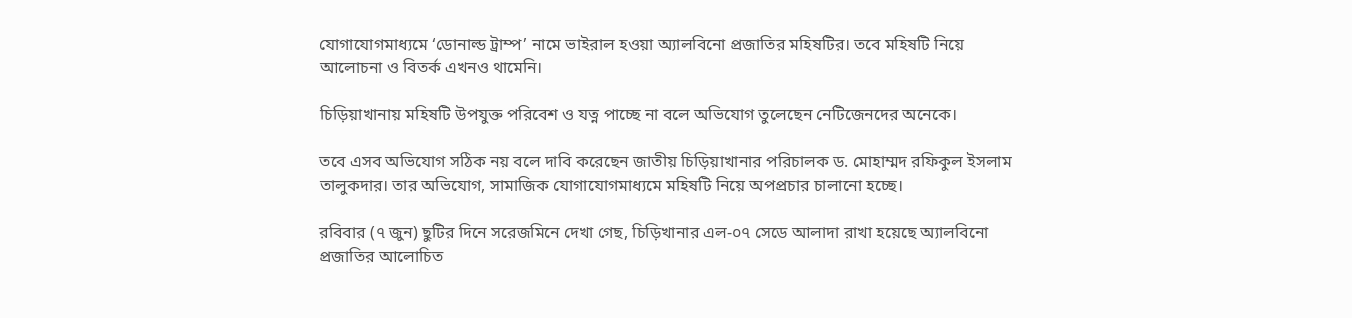যোগাযোগমাধ্যমে ‘ডোনাল্ড ট্রাম্প’ নামে ভাইরাল হওয়া অ্যালবিনো প্রজাতির মহিষটির। তবে মহিষটি নিয়ে আলোচনা ও বিতর্ক এখনও থামেনি।

চিড়িয়াখানায় মহিষটি উপযুক্ত পরিবেশ ও যত্ন পাচ্ছে না বলে অভিযোগ তুলেছেন নেটিজেনদের অনেকে।

তবে এসব অভিযোগ সঠিক নয় বলে দাবি করেছেন জাতীয় চিড়িয়াখানার পরিচালক ড. মোহাম্মদ রফিকুল ইসলাম তালুকদার। তার অভিযোগ, সামাজিক যোগাযোগমাধ্যমে মহিষটি নিয়ে অপপ্রচার চালানো হচ্ছে।

রবিবার (৭ জুন) ছুটির দিনে সরেজমিনে দেখা গেছ, চিড়িখানার এল-০৭ সেডে আলাদা রাখা হয়েছে অ্যালবিনো প্রজাতির আলোচিত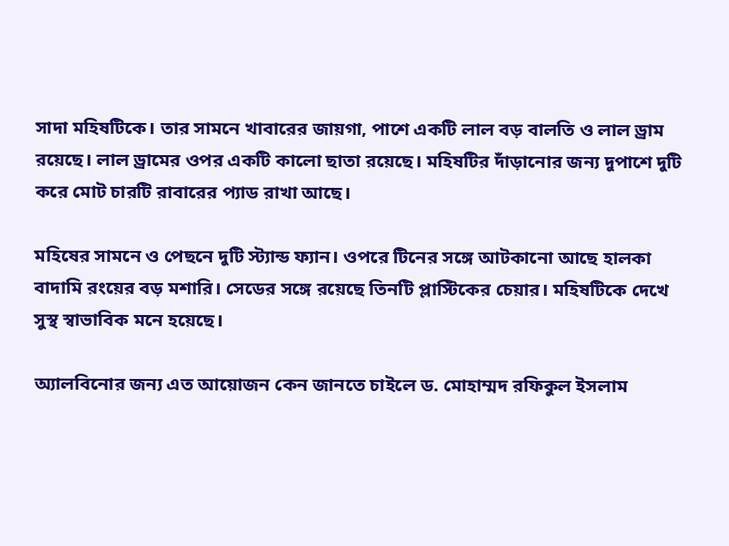সাদা মহিষটিকে। তার সামনে খাবারের জায়গা, পাশে একটি লাল বড় বালতি ও লাল ড্রাম রয়েছে। লাল ড্রামের ওপর একটি কালো ছাতা রয়েছে। মহিষটির দাঁড়ানোর জন্য দুপাশে দুটি করে মোট চারটি রাবারের প্যাড রাখা আছে।

মহিষের সামনে ও পেছনে দুটি স্ট্যান্ড ফ্যান। ওপরে টিনের সঙ্গে আটকানো আছে হালকা বাদামি রংয়ের বড় মশারি। সেডের সঙ্গে রয়েছে তিনটি প্লাস্টিকের চেয়ার। মহিষটিকে দেখে সুস্থ স্বাভাবিক মনে হয়েছে।

অ্যালবিনোর জন্য এত আয়োজন কেন জানতে চাইলে ড. মোহাম্মদ রফিকুল ইসলাম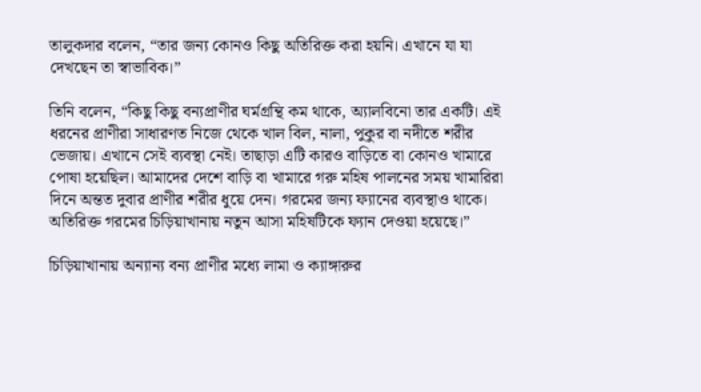তালুকদার বলেন, “তার জন্য কোনও কিছু অতিরিক্ত করা হয়নি। এখানে যা যা দেখছেন তা স্বাভাবিক।”

তিনি বলেন, “কিছু কিছু বন্যপ্রাণীর ঘর্মগ্রন্থি কম থাকে, অ্যালবিনো তার একটি। এই ধরনের প্রাণীরা সাধারণত নিজে থেকে খাল বিল, নালা, পুকুর বা নদীতে শরীর ভেজায়। এখানে সেই ব্যবস্থা নেই। তাছাড়া এটি কারও বাড়িতে বা কোনও খামারে পোষা হয়েছিল। আমাদের দেশে বাড়ি বা খামারে গরু মহিষ পালনের সময় খামারিরা দিনে অন্তত দুবার প্রাণীর শরীর ধুয়ে দেন। গরমের জন্য ফ্যানের ব্যবস্থাও থাকে। অতিরিক্ত গরমের চিড়িয়াখানায় নতুন আসা মহিষটিকে ফ্যান দেওয়া হয়েছে।”

চিড়িয়াখানায় অন্যান্য বন্য প্রাণীর মধ্যে লামা ও ক্যাঙ্গারুর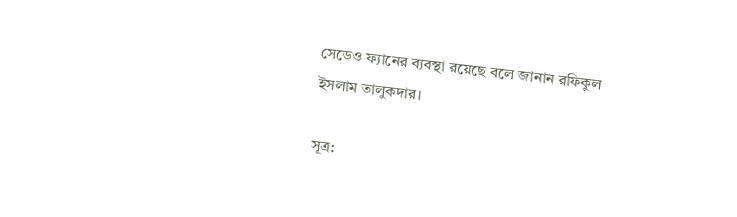সেডেও ফ্যানের ব্যবস্থা রয়েছে বলে জানান রফিকুল ইসলাম তালুকদার।

সূত্র: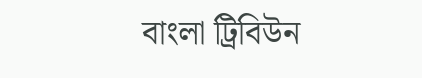বাংলা ট্রিবিউন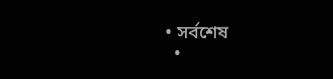• সর্বশেষ
  •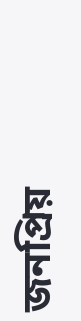জনপ্রিয়